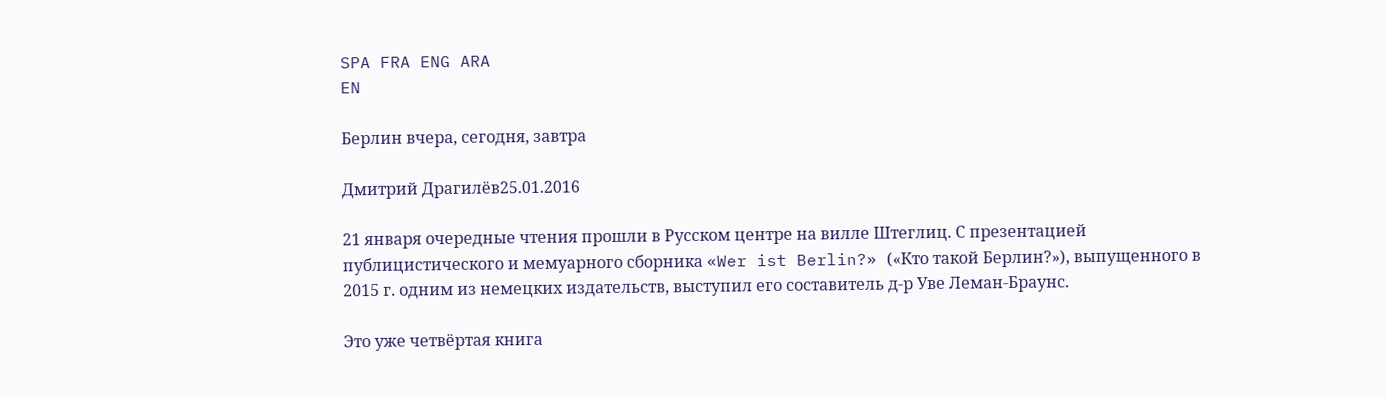SPA FRA ENG ARA
EN

Берлин вчера, сегодня, завтра

Дмитрий Драгилёв25.01.2016

21 января очередные чтения прошли в Русском центре на вилле Штеглиц. С презентацией публицистического и мемуарного сборника «Wer ist Berlin?» («Кто такой Берлин?»), выпущенного в 2015 г. одним из немецких издательств, выступил его составитель д-р Уве Леман-Браунс.

Это уже четвёртая книга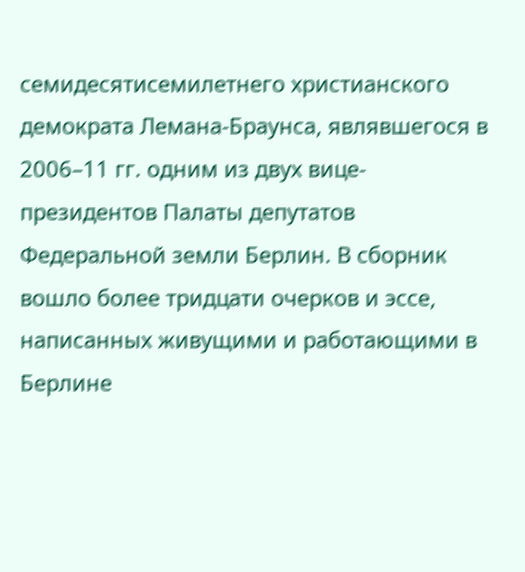семидесятисемилетнего христианского демократа Лемана-Браунса, являвшегося в 2006–11 гг. одним из двух вице-президентов Палаты депутатов Федеральной земли Берлин. В сборник вошло более тридцати очерков и эссе, написанных живущими и работающими в Берлине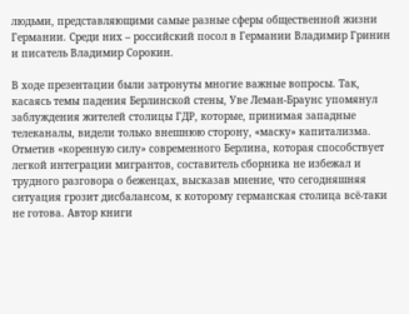людьми, представляющими самые разные сферы общественной жизни Германии. Среди них – российский посол в Германии Владимир Гринин и писатель Владимир Сорокин.

В ходе презентации были затронуты многие важные вопросы. Так, касаясь темы падения Берлинской стены, Уве Леман-Браунс упомянул заблуждения жителей столицы ГДР, которые, принимая западные телеканалы, видели только внешнюю сторону, «маску» капитализма. Отметив «коренную силу» современного Берлина, которая способствует легкой интеграции мигрантов, составитель сборника не избежал и трудного разговора о беженцах, высказав мнение, что сегодняшняя ситуация грозит дисбалансом, к которому германская столица всё-таки не готова. Автор книги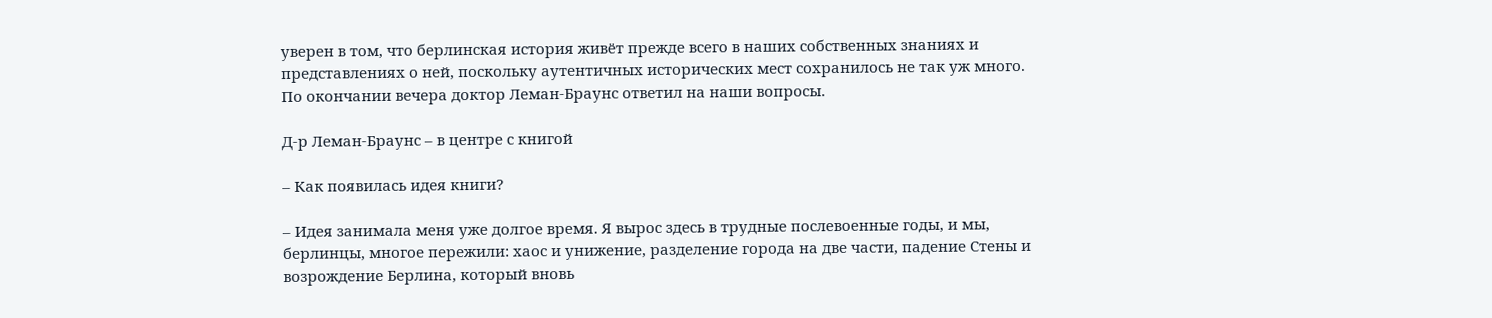уверен в том, что берлинская история живёт прежде всего в наших собственных знаниях и представлениях о ней, поскольку аутентичных исторических мест сохранилось не так уж много. По окончании вечера доктор Леман-Браунс ответил на наши вопросы.

Д-р Леман-Браунс – в центре с книгой

– Как появилась идея книги?

– Идея занимала меня уже долгое время. Я вырос здесь в трудные послевоенные годы, и мы, берлинцы, многое пережили: хаос и унижение, разделение города на две части, падение Стены и возрождение Берлина, который вновь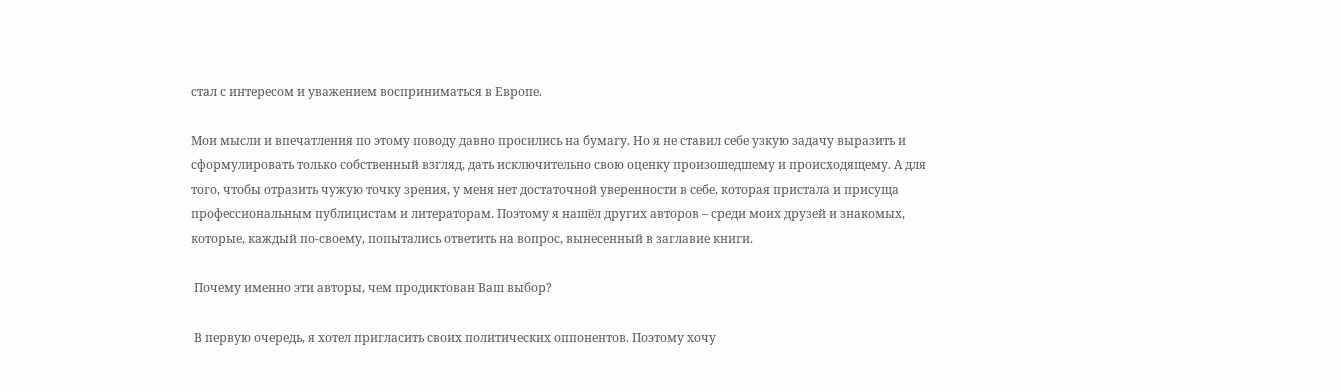стал с интересом и уважением восприниматься в Европе.

Мои мысли и впечатления по этому поводу давно просились на бумагу. Но я не ставил себе узкую задачу выразить и сформулировать только собственный взгляд, дать исключительно свою оценку произошедшему и происходящему. А для того, чтобы отразить чужую точку зрения, у меня нет достаточной уверенности в себе, которая пристала и присуща профессиональным публицистам и литераторам. Поэтому я нашёл других авторов – среди моих друзей и знакомых, которые, каждый по-своему, попытались ответить на вопрос, вынесенный в заглавие книги.

 Почему именно эти авторы, чем продиктован Ваш выбор?

 В первую очередь, я хотел пригласить своих политических оппонентов. Поэтому хочу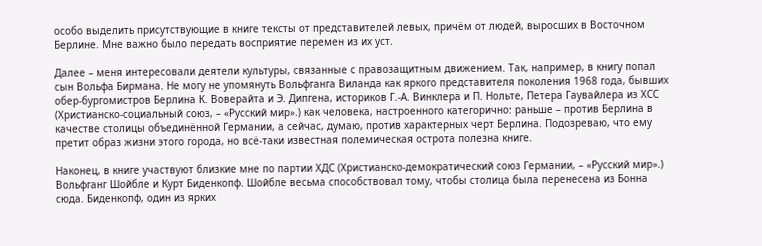особо выделить присутствующие в книге тексты от представителей левых, причём от людей, выросших в Восточном Берлине. Мне важно было передать восприятие перемен из их уст.

Далее – меня интересовали деятели культуры, связанные с правозащитным движением. Так, например, в книгу попал сын Вольфа Бирмана. Не могу не упомянуть Вольфганга Виланда как яркого представителя поколения 1968 года, бывших обер-бургомистров Берлина К. Воверайта и Э. Дипгена, историков Г.-А. Винклера и П. Нольте, Петера Гаувайлера из ХСС (Христианско-социальный союз, – «Русский мир».) как человека, настроенного категорично: раньше – против Берлина в качестве столицы объединённой Германии, а сейчас, думаю, против характерных черт Берлина. Подозреваю, что ему претит образ жизни этого города, но всё-таки известная полемическая острота полезна книге.

Наконец, в книге участвуют близкие мне по партии ХДС (Христианско-демократический союз Германии, – «Русский мир».) Вольфганг Шойбле и Курт Биденкопф. Шойбле весьма способствовал тому, чтобы столица была перенесена из Бонна сюда. Биденкопф, один из ярких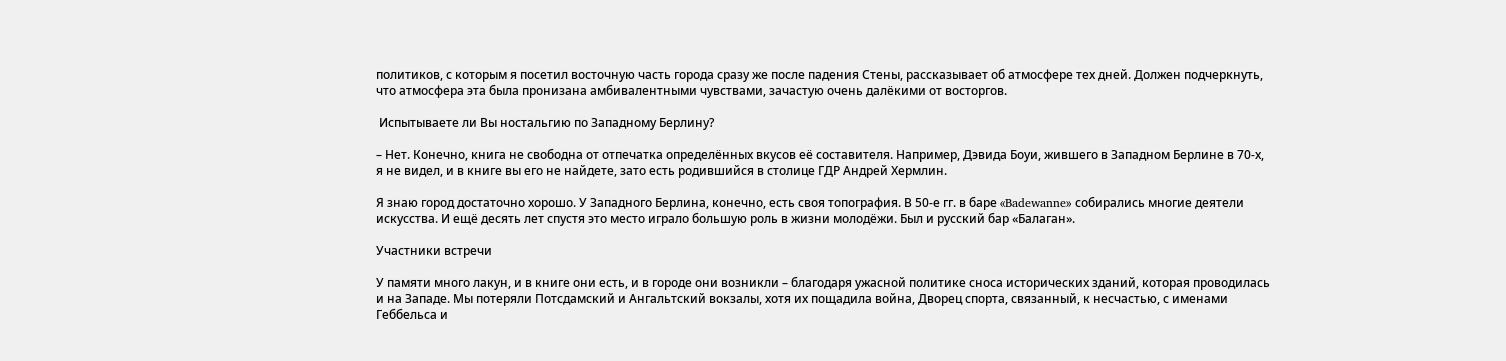политиков, с которым я посетил восточную часть города сразу же после падения Стены, рассказывает об атмосфере тех дней. Должен подчеркнуть, что атмосфера эта была пронизана амбивалентными чувствами, зачастую очень далёкими от восторгов.

 Испытываете ли Вы ностальгию по Западному Берлину?

– Нет. Конечно, книга не свободна от отпечатка определённых вкусов её составителя. Например, Дэвида Боуи, жившего в Западном Берлине в 70-х, я не видел, и в книге вы его не найдете, зато есть родившийся в столице ГДР Андрей Хермлин.

Я знаю город достаточно хорошо. У Западного Берлина, конечно, есть своя топография. В 50-е гг. в баре «Badewanne» собирались многие деятели искусства. И ещё десять лет спустя это место играло большую роль в жизни молодёжи. Был и русский бар «Балаган».

Участники встречи

У памяти много лакун, и в книге они есть, и в городе они возникли – благодаря ужасной политике сноса исторических зданий, которая проводилась и на Западе. Мы потеряли Потсдамский и Ангальтский вокзалы, хотя их пощадила война, Дворец спорта, связанный, к несчастью, с именами Геббельса и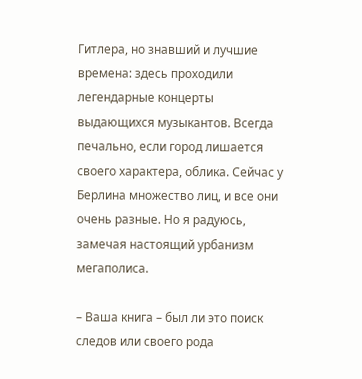Гитлера, но знавший и лучшие времена: здесь проходили легендарные концерты выдающихся музыкантов. Всегда печально, если город лишается своего характера, облика. Сейчас у Берлина множество лиц, и все они очень разные. Но я радуюсь, замечая настоящий урбанизм мегаполиса.

– Ваша книга – был ли это поиск следов или своего рода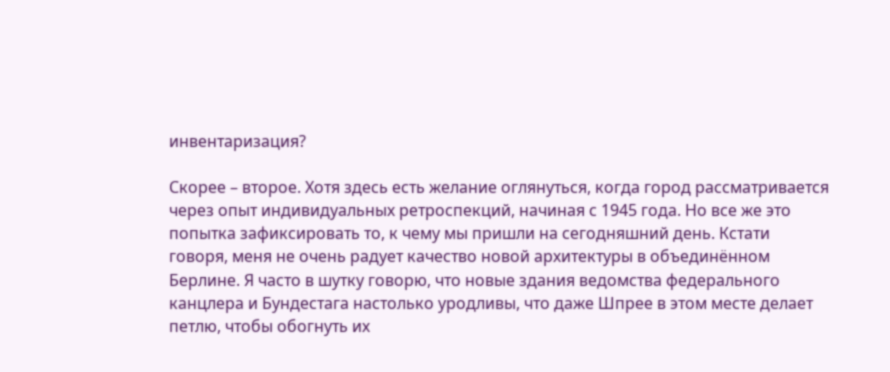инвентаризация?

Скорее – второе. Хотя здесь есть желание оглянуться, когда город рассматривается через опыт индивидуальных ретроспекций, начиная с 1945 года. Но все же это попытка зафиксировать то, к чему мы пришли на сегодняшний день. Кстати говоря, меня не очень радует качество новой архитектуры в объединённом Берлине. Я часто в шутку говорю, что новые здания ведомства федерального канцлера и Бундестага настолько уродливы, что даже Шпрее в этом месте делает петлю, чтобы обогнуть их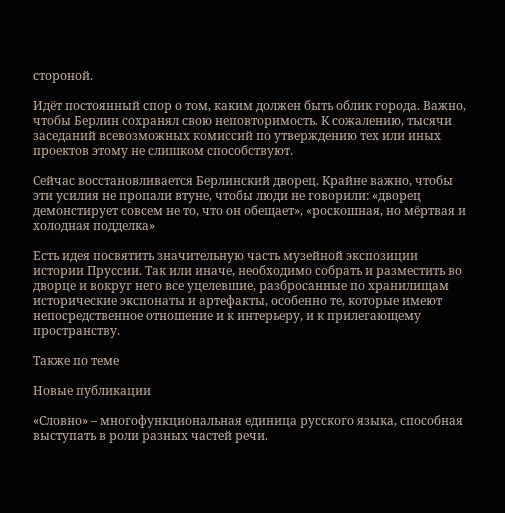стороной.

Идёт постоянный спор о том, каким должен быть облик города. Важно, чтобы Берлин сохранял свою неповторимость. К сожалению, тысячи заседаний всевозможных комиссий по утверждению тех или иных проектов этому не слишком способствуют.

Сейчас восстановливается Берлинский дворец. Крайне важно, чтобы эти усилия не пропали втуне, чтобы люди не говорили: «дворец демонстирует совсем не то, что он обещает», «роскошная, но мёртвая и холодная подделка»

Есть идея посвятить значительную часть музейной экспозиции истории Пруссии. Так или иначе, необходимо собрать и разместить во дворце и вокруг него все уцелевшие, разбросанные по хранилищам исторические экспонаты и артефакты, особенно те, которые имеют непосредственное отношение и к интерьеру, и к прилегающему пространству.

Также по теме

Новые публикации

«Словно» – многофункциональная единица русского языка, способная выступать в роли разных частей речи.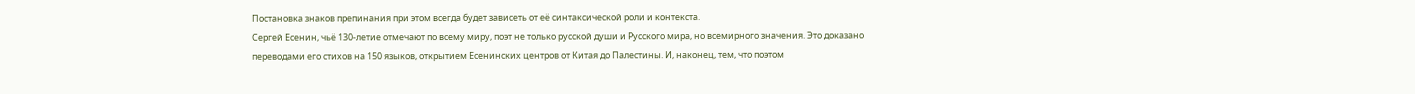Постановка знаков препинания при этом всегда будет зависеть от её синтаксической роли и контекста.
Сергей Есенин, чьё 130-летие отмечают по всему миру, поэт не только русской души и Русского мира, но всемирного значения. Это доказано переводами его стихов на 150 языков, открытием Есенинских центров от Китая до Палестины. И, наконец, тем, что поэтом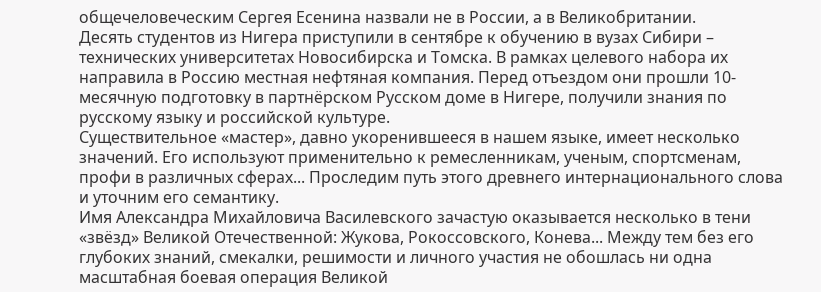общечеловеческим Сергея Есенина назвали не в России, а в Великобритании.
Десять студентов из Нигера приступили в сентябре к обучению в вузах Сибири – технических университетах Новосибирска и Томска. В рамках целевого набора их направила в Россию местная нефтяная компания. Перед отъездом они прошли 10-месячную подготовку в партнёрском Русском доме в Нигере, получили знания по русскому языку и российской культуре.
Существительное «мастер», давно укоренившееся в нашем языке, имеет несколько значений. Его используют применительно к ремесленникам, ученым, спортсменам, профи в различных сферах... Проследим путь этого древнего интернационального слова и уточним его семантику.
Имя Александра Михайловича Василевского зачастую оказывается несколько в тени «звёзд» Великой Отечественной: Жукова, Рокоссовского, Конева... Между тем без его глубоких знаний, смекалки, решимости и личного участия не обошлась ни одна масштабная боевая операция Великой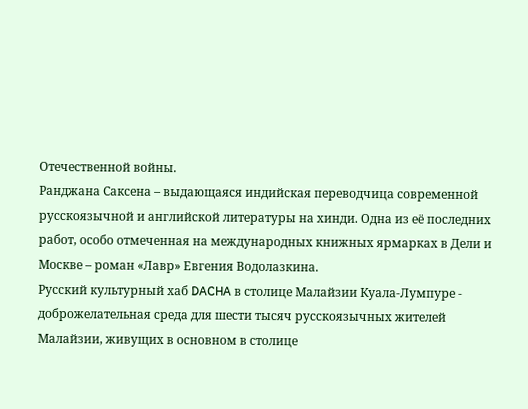Отечественной войны.
Ранджана Саксена – выдающаяся индийская переводчица современной русскоязычной и английской литературы на хинди. Одна из её последних работ, особо отмеченная на международных книжных ярмарках в Дели и Москве – роман «Лавр» Евгения Водолазкина.
Русский культурный хаб DACHA в столице Малайзии Куала-Лумпуре - доброжелательная среда для шести тысяч русскоязычных жителей Малайзии, живущих в основном в столице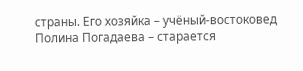страны. Его хозяйка – учёный-востоковед Полина Погадаева – старается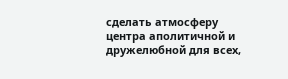сделать атмосферу центра аполитичной и дружелюбной для всех,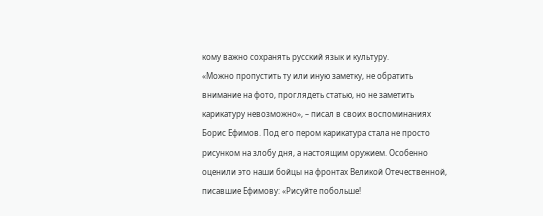кому важно сохранять русский язык и культуру.
«Можно пропустить ту или иную заметку, не обратить внимание на фото, проглядеть статью, но не заметить карикатуру невозможно», – писал в своих воспоминаниях Борис Ефимов. Под его пером карикатура стала не просто рисунком на злобу дня, а настоящим оружием. Особенно оценили это наши бойцы на фронтах Великой Отечественной, писавшие Ефимову: «Рисуйте побольше!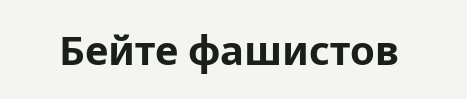Бейте фашистов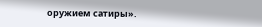оружием сатиры».